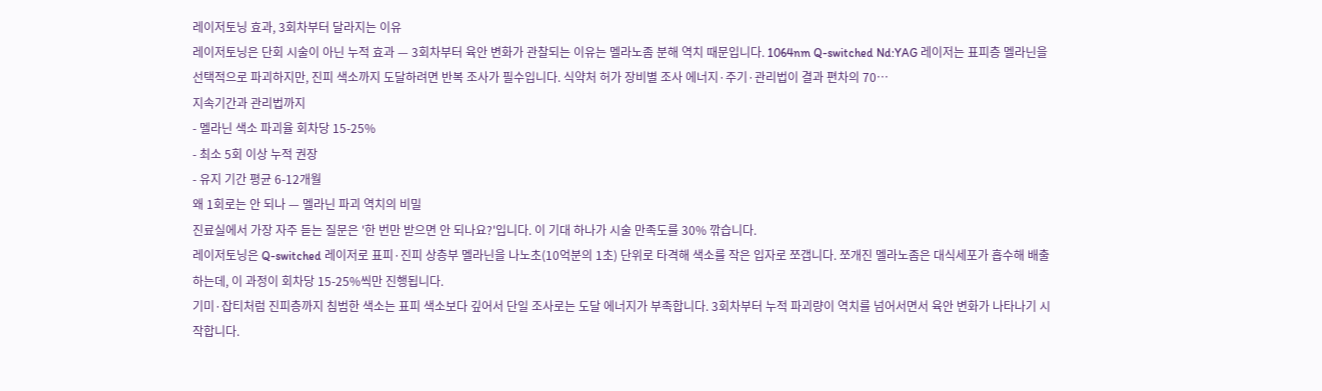레이저토닝 효과, 3회차부터 달라지는 이유
레이저토닝은 단회 시술이 아닌 누적 효과 — 3회차부터 육안 변화가 관찰되는 이유는 멜라노좀 분해 역치 때문입니다. 1064nm Q-switched Nd:YAG 레이저는 표피층 멜라닌을 선택적으로 파괴하지만, 진피 색소까지 도달하려면 반복 조사가 필수입니다. 식약처 허가 장비별 조사 에너지·주기·관리법이 결과 편차의 70…
지속기간과 관리법까지
- 멜라닌 색소 파괴율 회차당 15-25%
- 최소 5회 이상 누적 권장
- 유지 기간 평균 6-12개월
왜 1회로는 안 되나 — 멜라닌 파괴 역치의 비밀
진료실에서 가장 자주 듣는 질문은 '한 번만 받으면 안 되나요?'입니다. 이 기대 하나가 시술 만족도를 30% 깎습니다.
레이저토닝은 Q-switched 레이저로 표피·진피 상층부 멜라닌을 나노초(10억분의 1초) 단위로 타격해 색소를 작은 입자로 쪼갭니다. 쪼개진 멜라노좀은 대식세포가 흡수해 배출하는데, 이 과정이 회차당 15-25%씩만 진행됩니다.
기미·잡티처럼 진피층까지 침범한 색소는 표피 색소보다 깊어서 단일 조사로는 도달 에너지가 부족합니다. 3회차부터 누적 파괴량이 역치를 넘어서면서 육안 변화가 나타나기 시작합니다.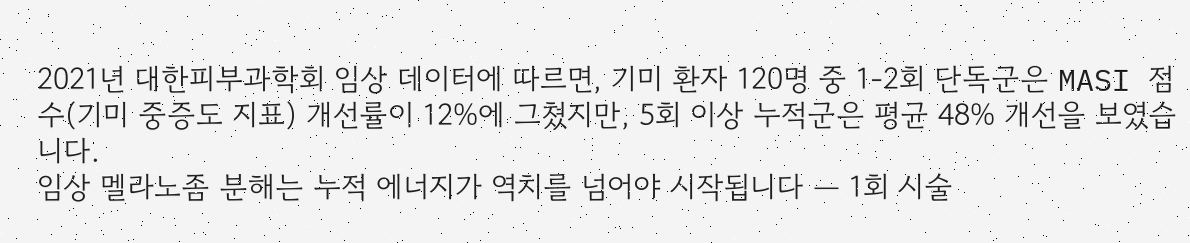2021년 대한피부과학회 임상 데이터에 따르면, 기미 환자 120명 중 1-2회 단독군은 MASI 점수(기미 중증도 지표) 개선률이 12%에 그쳤지만, 5회 이상 누적군은 평균 48% 개선을 보였습니다.
임상 멜라노좀 분해는 누적 에너지가 역치를 넘어야 시작됩니다 — 1회 시술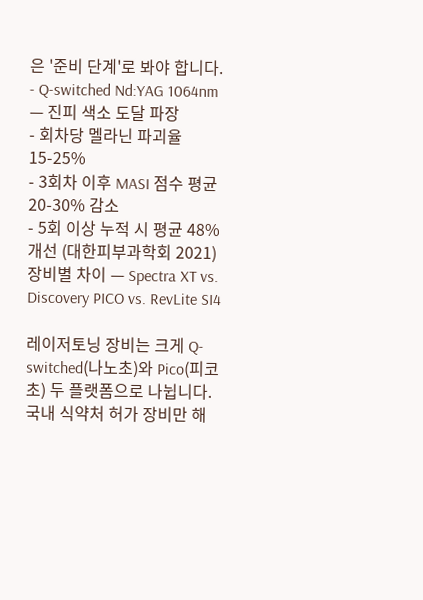은 '준비 단계'로 봐야 합니다.
- Q-switched Nd:YAG 1064nm — 진피 색소 도달 파장
- 회차당 멜라닌 파괴율 15-25%
- 3회차 이후 MASI 점수 평균 20-30% 감소
- 5회 이상 누적 시 평균 48% 개선 (대한피부과학회 2021)
장비별 차이 — Spectra XT vs. Discovery PICO vs. RevLite SI4

레이저토닝 장비는 크게 Q-switched(나노초)와 Pico(피코초) 두 플랫폼으로 나뉩니다. 국내 식약처 허가 장비만 해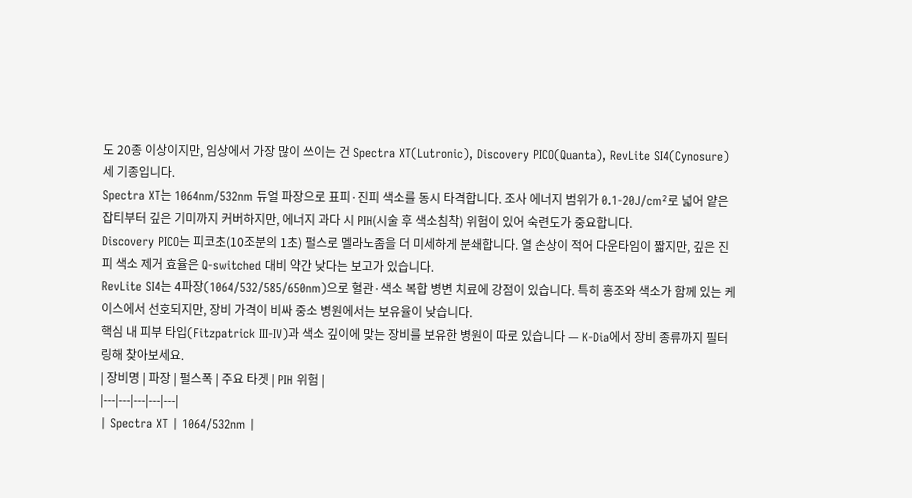도 20종 이상이지만, 임상에서 가장 많이 쓰이는 건 Spectra XT(Lutronic), Discovery PICO(Quanta), RevLite SI4(Cynosure) 세 기종입니다.
Spectra XT는 1064nm/532nm 듀얼 파장으로 표피·진피 색소를 동시 타격합니다. 조사 에너지 범위가 0.1-20J/cm²로 넓어 얕은 잡티부터 깊은 기미까지 커버하지만, 에너지 과다 시 PIH(시술 후 색소침착) 위험이 있어 숙련도가 중요합니다.
Discovery PICO는 피코초(10조분의 1초) 펄스로 멜라노좀을 더 미세하게 분쇄합니다. 열 손상이 적어 다운타임이 짧지만, 깊은 진피 색소 제거 효율은 Q-switched 대비 약간 낮다는 보고가 있습니다.
RevLite SI4는 4파장(1064/532/585/650nm)으로 혈관·색소 복합 병변 치료에 강점이 있습니다. 특히 홍조와 색소가 함께 있는 케이스에서 선호되지만, 장비 가격이 비싸 중소 병원에서는 보유율이 낮습니다.
핵심 내 피부 타입(Fitzpatrick III-IV)과 색소 깊이에 맞는 장비를 보유한 병원이 따로 있습니다 — K-Dia에서 장비 종류까지 필터링해 찾아보세요.
| 장비명 | 파장 | 펄스폭 | 주요 타겟 | PIH 위험 |
|---|---|---|---|---|
| Spectra XT | 1064/532nm |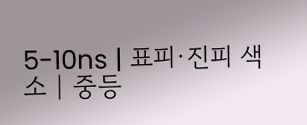5-10ns | 표피·진피 색소 | 중등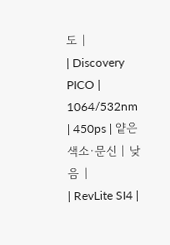도 |
| Discovery PICO | 1064/532nm | 450ps | 얕은 색소·문신 | 낮음 |
| RevLite SI4 |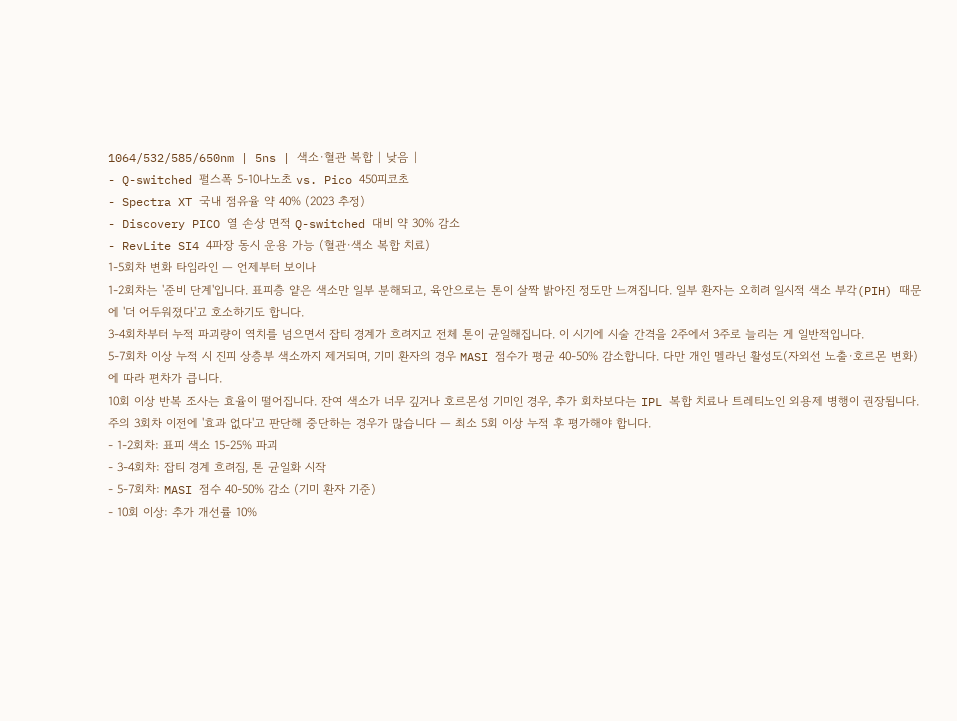1064/532/585/650nm | 5ns | 색소·혈관 복합 | 낮음 |
- Q-switched 펄스폭 5-10나노초 vs. Pico 450피코초
- Spectra XT 국내 점유율 약 40% (2023 추정)
- Discovery PICO 열 손상 면적 Q-switched 대비 약 30% 감소
- RevLite SI4 4파장 동시 운용 가능 (혈관·색소 복합 치료)
1-5회차 변화 타임라인 — 언제부터 보이나
1-2회차는 '준비 단계'입니다. 표피층 얕은 색소만 일부 분해되고, 육안으로는 톤이 살짝 밝아진 정도만 느껴집니다. 일부 환자는 오히려 일시적 색소 부각(PIH) 때문에 '더 어두워졌다'고 호소하기도 합니다.
3-4회차부터 누적 파괴량이 역치를 넘으면서 잡티 경계가 흐려지고 전체 톤이 균일해집니다. 이 시기에 시술 간격을 2주에서 3주로 늘리는 게 일반적입니다.
5-7회차 이상 누적 시 진피 상층부 색소까지 제거되며, 기미 환자의 경우 MASI 점수가 평균 40-50% 감소합니다. 다만 개인 멜라닌 활성도(자외선 노출·호르몬 변화)에 따라 편차가 큽니다.
10회 이상 반복 조사는 효율이 떨어집니다. 잔여 색소가 너무 깊거나 호르몬성 기미인 경우, 추가 회차보다는 IPL 복합 치료나 트레티노인 외용제 병행이 권장됩니다.
주의 3회차 이전에 '효과 없다'고 판단해 중단하는 경우가 많습니다 — 최소 5회 이상 누적 후 평가해야 합니다.
- 1-2회차: 표피 색소 15-25% 파괴
- 3-4회차: 잡티 경계 흐려짐, 톤 균일화 시작
- 5-7회차: MASI 점수 40-50% 감소 (기미 환자 기준)
- 10회 이상: 추가 개선률 10%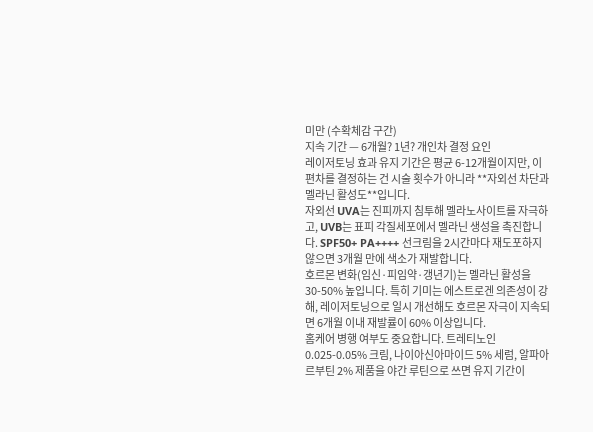미만 (수확체감 구간)
지속 기간 — 6개월? 1년? 개인차 결정 요인
레이저토닝 효과 유지 기간은 평균 6-12개월이지만, 이 편차를 결정하는 건 시술 횟수가 아니라 **자외선 차단과 멜라닌 활성도**입니다.
자외선 UVA는 진피까지 침투해 멜라노사이트를 자극하고, UVB는 표피 각질세포에서 멜라닌 생성을 촉진합니다. SPF50+ PA++++ 선크림을 2시간마다 재도포하지 않으면 3개월 만에 색소가 재발합니다.
호르몬 변화(임신·피임약·갱년기)는 멜라닌 활성을 30-50% 높입니다. 특히 기미는 에스트로겐 의존성이 강해, 레이저토닝으로 일시 개선해도 호르몬 자극이 지속되면 6개월 이내 재발률이 60% 이상입니다.
홈케어 병행 여부도 중요합니다. 트레티노인 0.025-0.05% 크림, 나이아신아마이드 5% 세럼, 알파아르부틴 2% 제품을 야간 루틴으로 쓰면 유지 기간이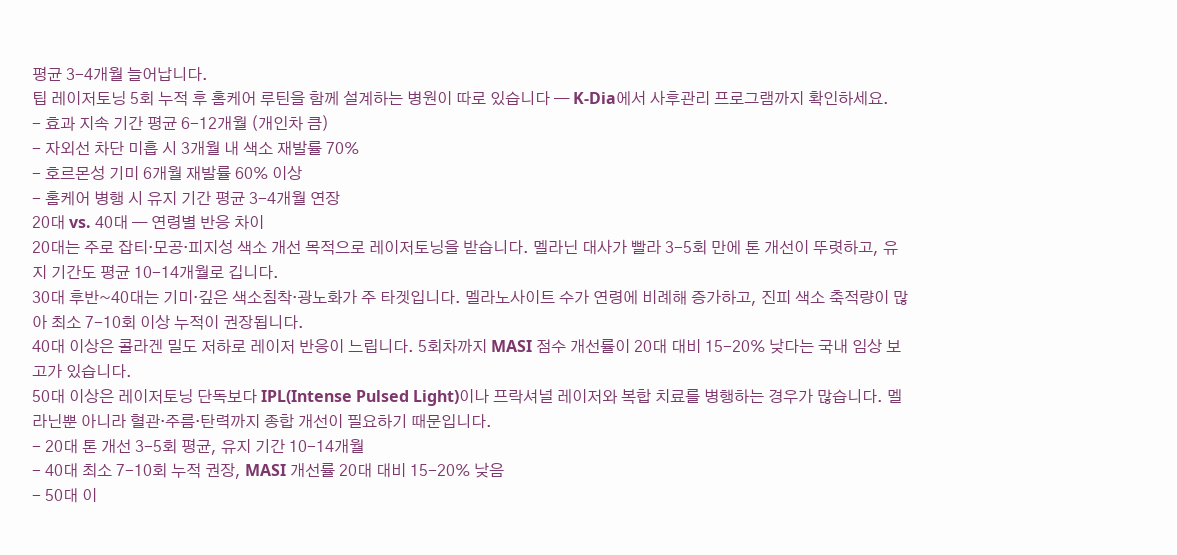평균 3-4개월 늘어납니다.
팁 레이저토닝 5회 누적 후 홈케어 루틴을 함께 설계하는 병원이 따로 있습니다 — K-Dia에서 사후관리 프로그램까지 확인하세요.
- 효과 지속 기간 평균 6-12개월 (개인차 큼)
- 자외선 차단 미흡 시 3개월 내 색소 재발률 70%
- 호르몬성 기미 6개월 재발률 60% 이상
- 홈케어 병행 시 유지 기간 평균 3-4개월 연장
20대 vs. 40대 — 연령별 반응 차이
20대는 주로 잡티·모공·피지성 색소 개선 목적으로 레이저토닝을 받습니다. 멜라닌 대사가 빨라 3-5회 만에 톤 개선이 뚜렷하고, 유지 기간도 평균 10-14개월로 깁니다.
30대 후반~40대는 기미·깊은 색소침착·광노화가 주 타겟입니다. 멜라노사이트 수가 연령에 비례해 증가하고, 진피 색소 축적량이 많아 최소 7-10회 이상 누적이 권장됩니다.
40대 이상은 콜라겐 밀도 저하로 레이저 반응이 느립니다. 5회차까지 MASI 점수 개선률이 20대 대비 15-20% 낮다는 국내 임상 보고가 있습니다.
50대 이상은 레이저토닝 단독보다 IPL(Intense Pulsed Light)이나 프락셔널 레이저와 복합 치료를 병행하는 경우가 많습니다. 멜라닌뿐 아니라 혈관·주름·탄력까지 종합 개선이 필요하기 때문입니다.
- 20대 톤 개선 3-5회 평균, 유지 기간 10-14개월
- 40대 최소 7-10회 누적 권장, MASI 개선률 20대 대비 15-20% 낮음
- 50대 이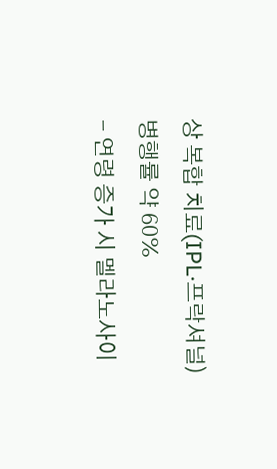상 복합 치료(IPL·프락셔널) 병행률 약 60%
- 연령 증가 시 멜라노사이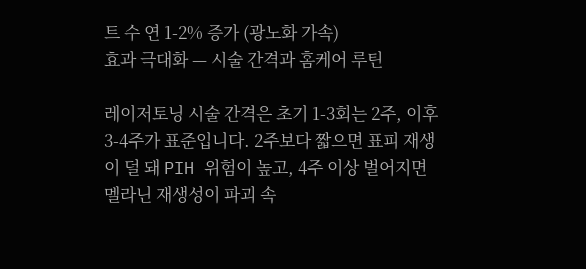트 수 연 1-2% 증가 (광노화 가속)
효과 극대화 — 시술 간격과 홈케어 루틴

레이저토닝 시술 간격은 초기 1-3회는 2주, 이후 3-4주가 표준입니다. 2주보다 짧으면 표피 재생이 덜 돼 PIH 위험이 높고, 4주 이상 벌어지면 멜라닌 재생성이 파괴 속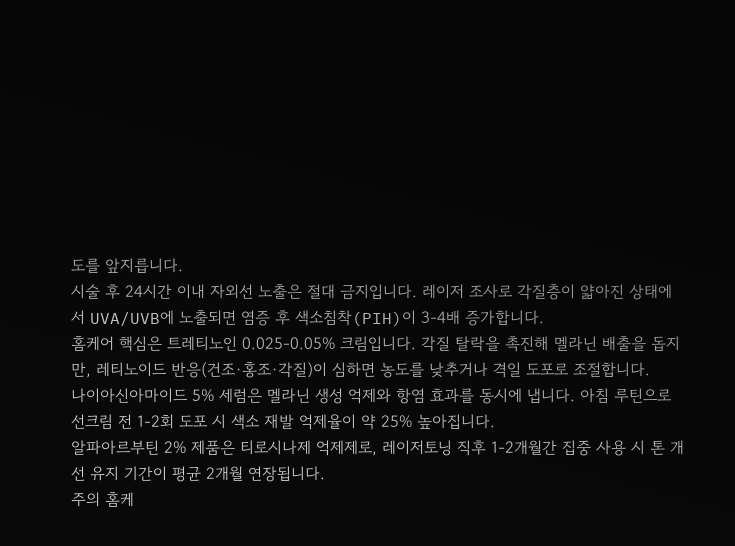도를 앞지릅니다.
시술 후 24시간 이내 자외선 노출은 절대 금지입니다. 레이저 조사로 각질층이 얇아진 상태에서 UVA/UVB에 노출되면 염증 후 색소침착(PIH)이 3-4배 증가합니다.
홈케어 핵심은 트레티노인 0.025-0.05% 크림입니다. 각질 탈락을 촉진해 멜라닌 배출을 돕지만, 레티노이드 반응(건조·홍조·각질)이 심하면 농도를 낮추거나 격일 도포로 조절합니다.
나이아신아마이드 5% 세럼은 멜라닌 생성 억제와 항염 효과를 동시에 냅니다. 아침 루틴으로 선크림 전 1-2회 도포 시 색소 재발 억제율이 약 25% 높아집니다.
알파아르부틴 2% 제품은 티로시나제 억제제로, 레이저토닝 직후 1-2개월간 집중 사용 시 톤 개선 유지 기간이 평균 2개월 연장됩니다.
주의 홈케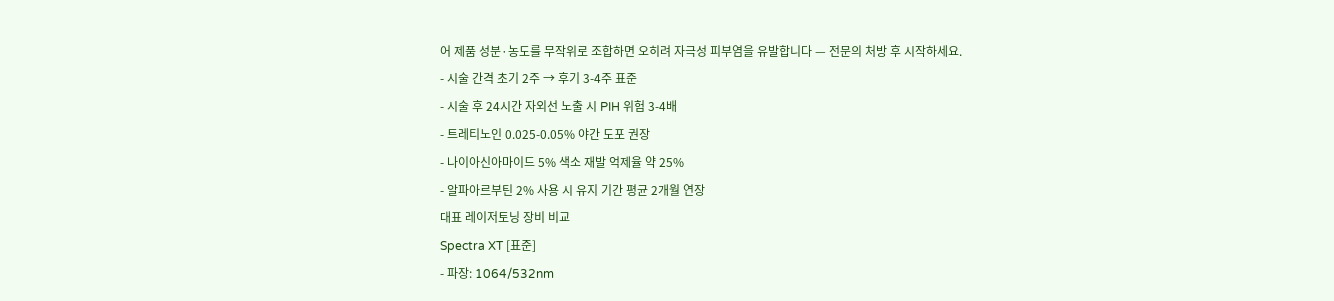어 제품 성분·농도를 무작위로 조합하면 오히려 자극성 피부염을 유발합니다 — 전문의 처방 후 시작하세요.
- 시술 간격 초기 2주 → 후기 3-4주 표준
- 시술 후 24시간 자외선 노출 시 PIH 위험 3-4배
- 트레티노인 0.025-0.05% 야간 도포 권장
- 나이아신아마이드 5% 색소 재발 억제율 약 25%
- 알파아르부틴 2% 사용 시 유지 기간 평균 2개월 연장
대표 레이저토닝 장비 비교
Spectra XT [표준]
- 파장: 1064/532nm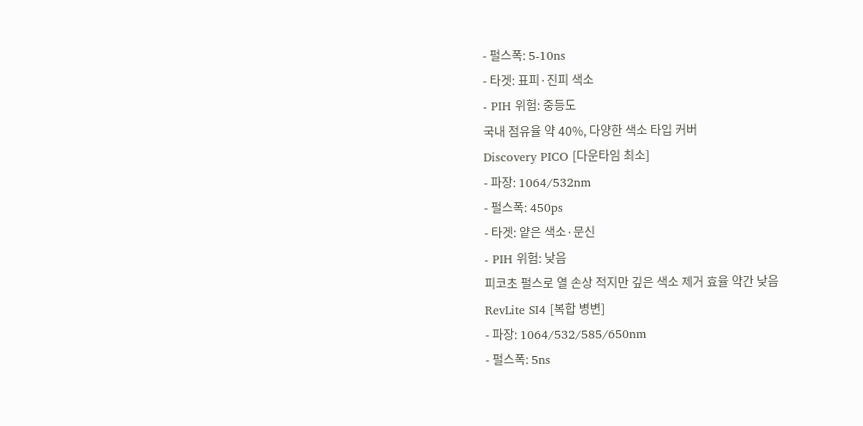- 펄스폭: 5-10ns
- 타겟: 표피·진피 색소
- PIH 위험: 중등도
국내 점유율 약 40%, 다양한 색소 타입 커버
Discovery PICO [다운타임 최소]
- 파장: 1064/532nm
- 펄스폭: 450ps
- 타겟: 얕은 색소·문신
- PIH 위험: 낮음
피코초 펄스로 열 손상 적지만 깊은 색소 제거 효율 약간 낮음
RevLite SI4 [복합 병변]
- 파장: 1064/532/585/650nm
- 펄스폭: 5ns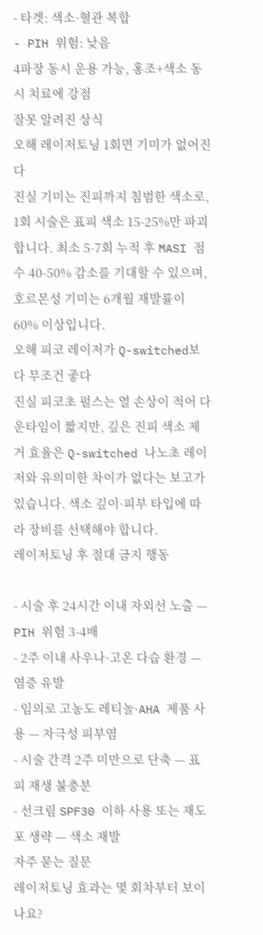- 타겟: 색소·혈관 복합
- PIH 위험: 낮음
4파장 동시 운용 가능, 홍조+색소 동시 치료에 강점
잘못 알려진 상식
오해 레이저토닝 1회면 기미가 없어진다
진실 기미는 진피까지 침범한 색소로, 1회 시술은 표피 색소 15-25%만 파괴합니다. 최소 5-7회 누적 후 MASI 점수 40-50% 감소를 기대할 수 있으며, 호르몬성 기미는 6개월 재발률이 60% 이상입니다.
오해 피코 레이저가 Q-switched보다 무조건 좋다
진실 피코초 펄스는 열 손상이 적어 다운타임이 짧지만, 깊은 진피 색소 제거 효율은 Q-switched 나노초 레이저와 유의미한 차이가 없다는 보고가 있습니다. 색소 깊이·피부 타입에 따라 장비를 선택해야 합니다.
레이저토닝 후 절대 금지 행동

- 시술 후 24시간 이내 자외선 노출 — PIH 위험 3-4배
- 2주 이내 사우나·고온 다습 환경 — 염증 유발
- 임의로 고농도 레티놀·AHA 제품 사용 — 자극성 피부염
- 시술 간격 2주 미만으로 단축 — 표피 재생 불충분
- 선크림 SPF30 이하 사용 또는 재도포 생략 — 색소 재발
자주 묻는 질문
레이저토닝 효과는 몇 회차부터 보이나요?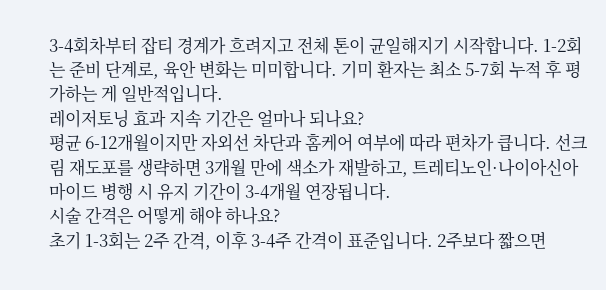3-4회차부터 잡티 경계가 흐려지고 전체 톤이 균일해지기 시작합니다. 1-2회는 준비 단계로, 육안 변화는 미미합니다. 기미 환자는 최소 5-7회 누적 후 평가하는 게 일반적입니다.
레이저토닝 효과 지속 기간은 얼마나 되나요?
평균 6-12개월이지만 자외선 차단과 홈케어 여부에 따라 편차가 큽니다. 선크림 재도포를 생략하면 3개월 만에 색소가 재발하고, 트레티노인·나이아신아마이드 병행 시 유지 기간이 3-4개월 연장됩니다.
시술 간격은 어떻게 해야 하나요?
초기 1-3회는 2주 간격, 이후 3-4주 간격이 표준입니다. 2주보다 짧으면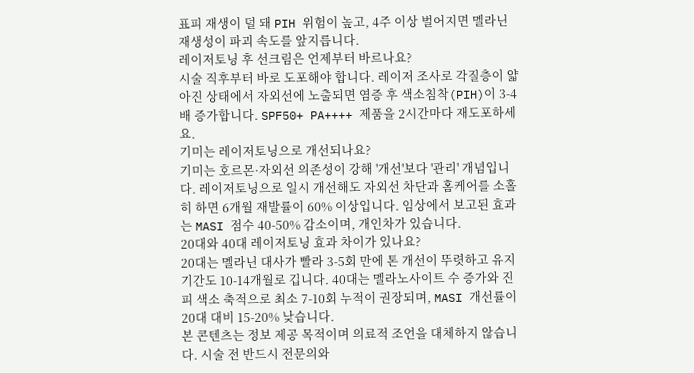표피 재생이 덜 돼 PIH 위험이 높고, 4주 이상 벌어지면 멜라닌 재생성이 파괴 속도를 앞지릅니다.
레이저토닝 후 선크림은 언제부터 바르나요?
시술 직후부터 바로 도포해야 합니다. 레이저 조사로 각질층이 얇아진 상태에서 자외선에 노출되면 염증 후 색소침착(PIH)이 3-4배 증가합니다. SPF50+ PA++++ 제품을 2시간마다 재도포하세요.
기미는 레이저토닝으로 개선되나요?
기미는 호르몬·자외선 의존성이 강해 '개선'보다 '관리' 개념입니다. 레이저토닝으로 일시 개선해도 자외선 차단과 홈케어를 소홀히 하면 6개월 재발률이 60% 이상입니다. 임상에서 보고된 효과는 MASI 점수 40-50% 감소이며, 개인차가 있습니다.
20대와 40대 레이저토닝 효과 차이가 있나요?
20대는 멜라닌 대사가 빨라 3-5회 만에 톤 개선이 뚜렷하고 유지 기간도 10-14개월로 깁니다. 40대는 멜라노사이트 수 증가와 진피 색소 축적으로 최소 7-10회 누적이 권장되며, MASI 개선률이 20대 대비 15-20% 낮습니다.
본 콘텐츠는 정보 제공 목적이며 의료적 조언을 대체하지 않습니다. 시술 전 반드시 전문의와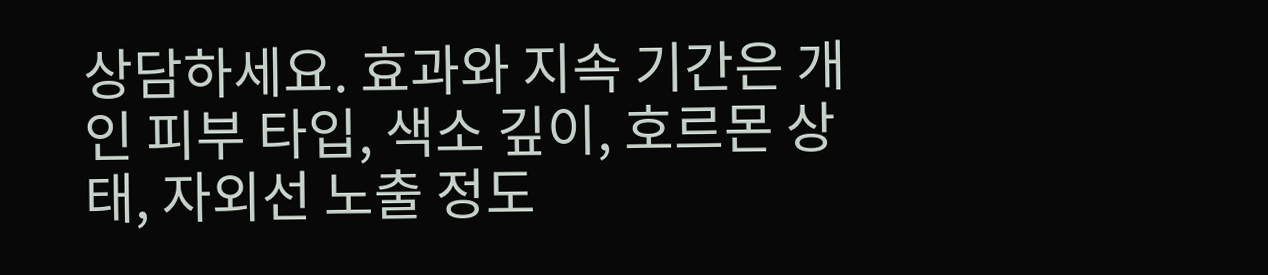상담하세요. 효과와 지속 기간은 개인 피부 타입, 색소 깊이, 호르몬 상태, 자외선 노출 정도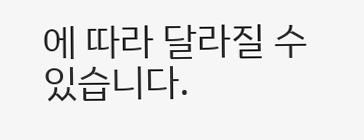에 따라 달라질 수 있습니다.